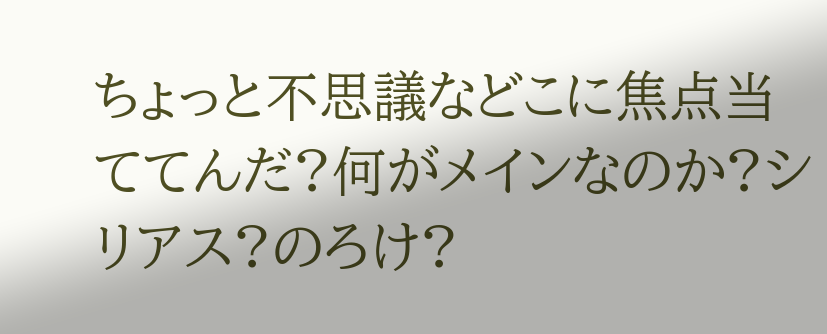ちょっと不思議などこに焦点当ててんだ?何がメインなのか?シリアス?のろけ?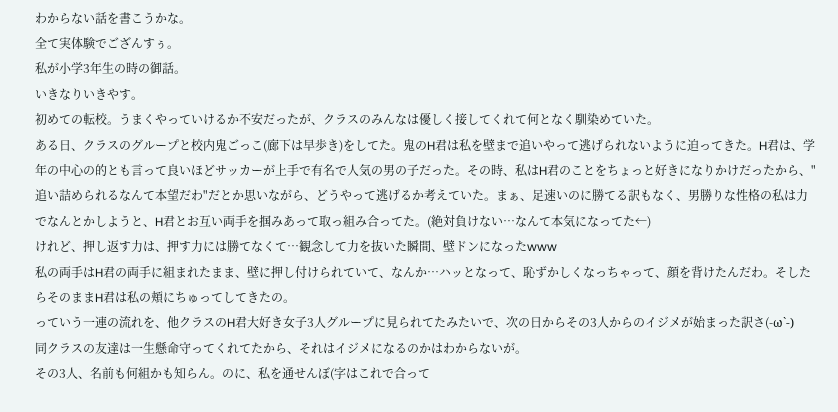わからない話を書こうかな。
全て実体験でござんすぅ。
私が小学3年生の時の御話。
いきなりいきやす。
初めての転校。うまくやっていけるか不安だったが、クラスのみんなは優しく接してくれて何となく馴染めていた。
ある日、クラスのグループと校内鬼ごっこ(廊下は早歩き)をしてた。鬼のH君は私を壁まで追いやって逃げられないように迫ってきた。H君は、学年の中心の的とも言って良いほどサッカーが上手で有名で人気の男の子だった。その時、私はH君のことをちょっと好きになりかけだったから、"追い詰められるなんて本望だわ"だとか思いながら、どうやって逃げるか考えていた。まぁ、足速いのに勝てる訳もなく、男勝りな性格の私は力でなんとかしようと、H君とお互い両手を掴みあって取っ組み合ってた。(絶対負けない…なんて本気になってた←)
けれど、押し返す力は、押す力には勝てなくて…観念して力を抜いた瞬間、壁ドンになったwww
私の両手はH君の両手に組まれたまま、壁に押し付けられていて、なんか…ハッとなって、恥ずかしくなっちゃって、顔を背けたんだわ。そしたらそのままH君は私の頬にちゅってしてきたの。
っていう一連の流れを、他クラスのH君大好き女子3人グループに見られてたみたいで、次の日からその3人からのイジメが始まった訳さ(-ω`-)
同クラスの友達は一生懸命守ってくれてたから、それはイジメになるのかはわからないが。
その3人、名前も何組かも知らん。のに、私を通せんぼ(字はこれで合って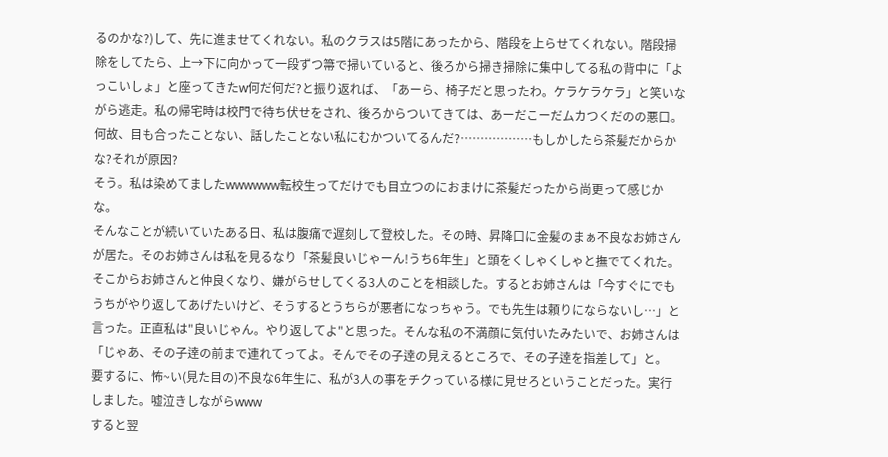るのかな?)して、先に進ませてくれない。私のクラスは5階にあったから、階段を上らせてくれない。階段掃除をしてたら、上→下に向かって一段ずつ箒で掃いていると、後ろから掃き掃除に集中してる私の背中に「よっこいしょ」と座ってきたw何だ何だ?と振り返れば、「あーら、椅子だと思ったわ。ケラケラケラ」と笑いながら逃走。私の帰宅時は校門で待ち伏せをされ、後ろからついてきては、あーだこーだムカつくだのの悪口。
何故、目も合ったことない、話したことない私にむかついてるんだ?………………もしかしたら茶髪だからかな?それが原因?
そう。私は染めてましたwwwwww転校生ってだけでも目立つのにおまけに茶髪だったから尚更って感じかな。
そんなことが続いていたある日、私は腹痛で遅刻して登校した。その時、昇降口に金髪のまぁ不良なお姉さんが居た。そのお姉さんは私を見るなり「茶髪良いじゃーん!うち6年生」と頭をくしゃくしゃと撫でてくれた。そこからお姉さんと仲良くなり、嫌がらせしてくる3人のことを相談した。するとお姉さんは「今すぐにでもうちがやり返してあげたいけど、そうするとうちらが悪者になっちゃう。でも先生は頼りにならないし…」と言った。正直私は"良いじゃん。やり返してよ"と思った。そんな私の不満顔に気付いたみたいで、お姉さんは「じゃあ、その子逹の前まで連れてってよ。そんでその子逹の見えるところで、その子逹を指差して」と。
要するに、怖~い(見た目の)不良な6年生に、私が3人の事をチクっている様に見せろということだった。実行しました。嘘泣きしながらwww
すると翌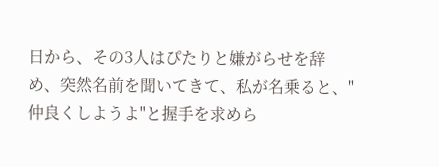日から、その3人はぴたりと嫌がらせを辞め、突然名前を聞いてきて、私が名乗ると、"仲良くしようよ"と握手を求めら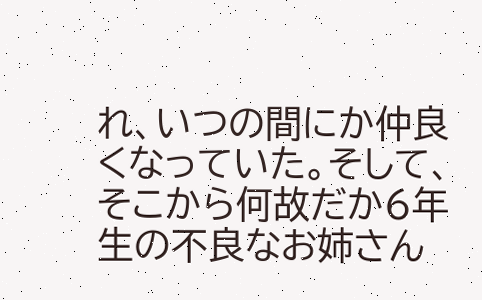れ、いつの間にか仲良くなっていた。そして、そこから何故だか6年生の不良なお姉さん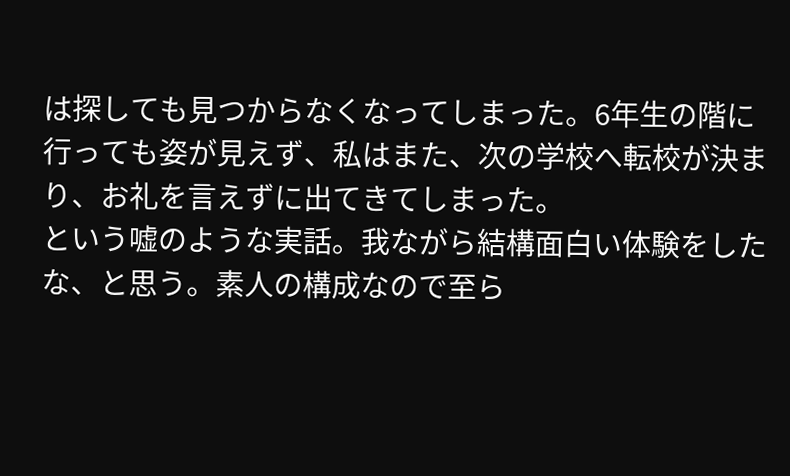は探しても見つからなくなってしまった。6年生の階に行っても姿が見えず、私はまた、次の学校へ転校が決まり、お礼を言えずに出てきてしまった。
という嘘のような実話。我ながら結構面白い体験をしたな、と思う。素人の構成なので至ら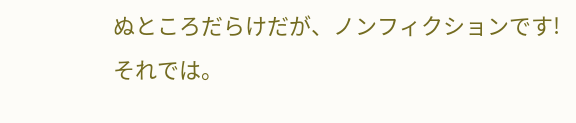ぬところだらけだが、ノンフィクションです!
それでは。